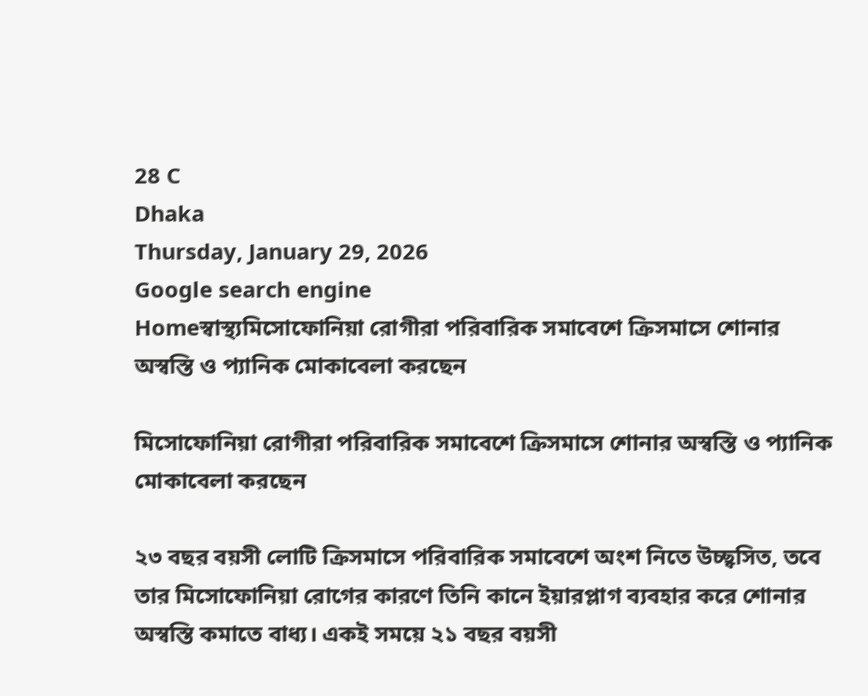28 C
Dhaka
Thursday, January 29, 2026
Google search engine
Homeস্বাস্থ্যমিসোফোনিয়া রোগীরা পরিবারিক সমাবেশে ক্রিসমাসে শোনার অস্বস্তি ও প্যানিক মোকাবেলা করছেন

মিসোফোনিয়া রোগীরা পরিবারিক সমাবেশে ক্রিসমাসে শোনার অস্বস্তি ও প্যানিক মোকাবেলা করছেন

২৩ বছর বয়সী লোটি ক্রিসমাসে পরিবারিক সমাবেশে অংশ নিতে উচ্ছ্বসিত, তবে তার মিসোফোনিয়া রোগের কারণে তিনি কানে ইয়ারপ্লাগ ব্যবহার করে শোনার অস্বস্তি কমাতে বাধ্য। একই সময়ে ২১ বছর বয়সী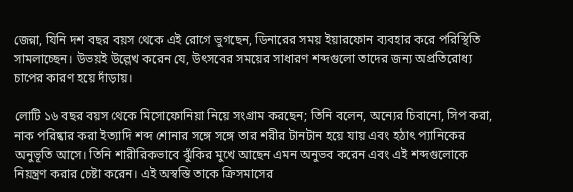জেন্না, যিনি দশ বছর বয়স থেকে এই রোগে ভুগছেন, ডিনারের সময় ইয়ারফোন ব্যবহার করে পরিস্থিতি সামলাচ্ছেন। উভয়ই উল্লেখ করেন যে, উৎসবের সময়ের সাধারণ শব্দগুলো তাদের জন্য অপ্রতিরোধ্য চাপের কারণ হয়ে দাঁড়ায়।

লোটি ১৬ বছর বয়স থেকে মিসোফোনিয়া নিয়ে সংগ্রাম করছেন; তিনি বলেন, অন্যের চিবানো, সিপ করা, নাক পরিষ্কার করা ইত্যাদি শব্দ শোনার সঙ্গে সঙ্গে তার শরীর টানটান হয়ে যায় এবং হঠাৎ প্যানিকের অনুভূতি আসে। তিনি শারীরিকভাবে ঝুঁকির মুখে আছেন এমন অনুভব করেন এবং এই শব্দগুলোকে নিয়ন্ত্রণ করার চেষ্টা করেন। এই অস্বস্তি তাকে ক্রিসমাসের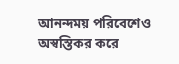আনন্দময় পরিবেশেও অস্বস্তিকর করে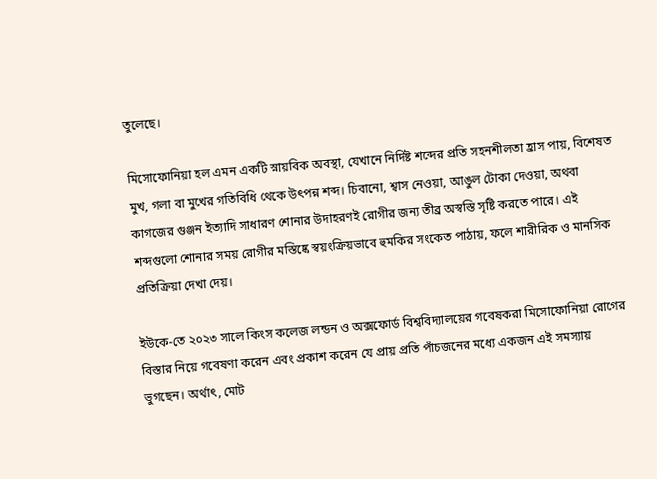তুলেছে।

মিসোফোনিয়া হল এমন একটি স্নায়বিক অবস্থা, যেখানে নির্দিষ্ট শব্দের প্রতি সহনশীলতা হ্রাস পায়, বিশেষত মুখ, গলা বা মুখের গতিবিধি থেকে উৎপন্ন শব্দ। চিবানো, শ্বাস নেওয়া, আঙুল টোকা দেওয়া, অথবা কাগজের গুঞ্জন ইত্যাদি সাধারণ শোনার উদাহরণই রোগীর জন্য তীব্র অস্বস্তি সৃষ্টি করতে পারে। এই শব্দগুলো শোনার সময় রোগীর মস্তিষ্কে স্বয়ংক্রিয়ভাবে হুমকির সংকেত পাঠায়, ফলে শারীরিক ও মানসিক প্রতিক্রিয়া দেখা দেয়।

ইউকে-তে ২০২৩ সালে কিংস কলেজ লন্ডন ও অক্সফোর্ড বিশ্ববিদ্যালয়ের গবেষকরা মিসোফোনিয়া রোগের বিস্তার নিয়ে গবেষণা করেন এবং প্রকাশ করেন যে প্রায় প্রতি পাঁচজনের মধ্যে একজন এই সমস্যায় ভুগছেন। অর্থাৎ, মোট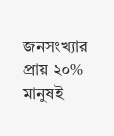জনসংখ্যার প্রায় ২০% মানুষই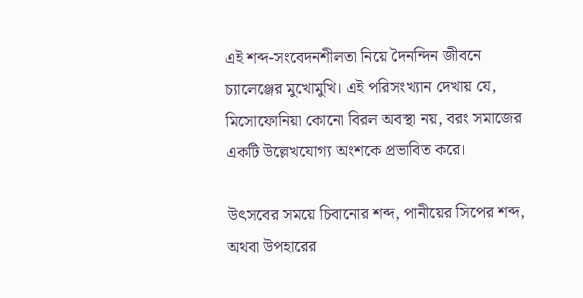এই শব্দ-সংবেদনশীলতা নিয়ে দৈনন্দিন জীবনে চ্যালেঞ্জের মুখোমুখি। এই পরিসংখ্যান দেখায় যে, মিসোফোনিয়া কোনো বিরল অবস্থা নয়, বরং সমাজের একটি উল্লেখযোগ্য অংশকে প্রভাবিত করে।

উৎসবের সময়ে চিবানোর শব্দ, পানীয়ের সিপের শব্দ, অথবা উপহারের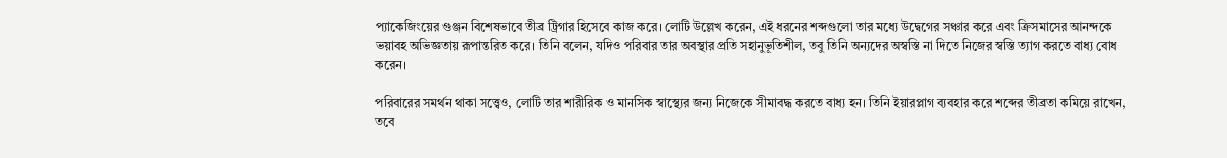প্যাকেজিংয়ের গুঞ্জন বিশেষভাবে তীব্র ট্রিগার হিসেবে কাজ করে। লোটি উল্লেখ করেন, এই ধরনের শব্দগুলো তার মধ্যে উদ্বেগের সঞ্চার করে এবং ক্রিসমাসের আনন্দকে ভয়াবহ অভিজ্ঞতায় রূপান্তরিত করে। তিনি বলেন, যদিও পরিবার তার অবস্থার প্রতি সহানুভূতিশীল, তবু তিনি অন্যদের অস্বস্তি না দিতে নিজের স্বস্তি ত্যাগ করতে বাধ্য বোধ করেন।

পরিবারের সমর্থন থাকা সত্ত্বেও, লোটি তার শারীরিক ও মানসিক স্বাস্থ্যের জন্য নিজেকে সীমাবদ্ধ করতে বাধ্য হন। তিনি ইয়ারপ্লাগ ব্যবহার করে শব্দের তীব্রতা কমিয়ে রাখেন, তবে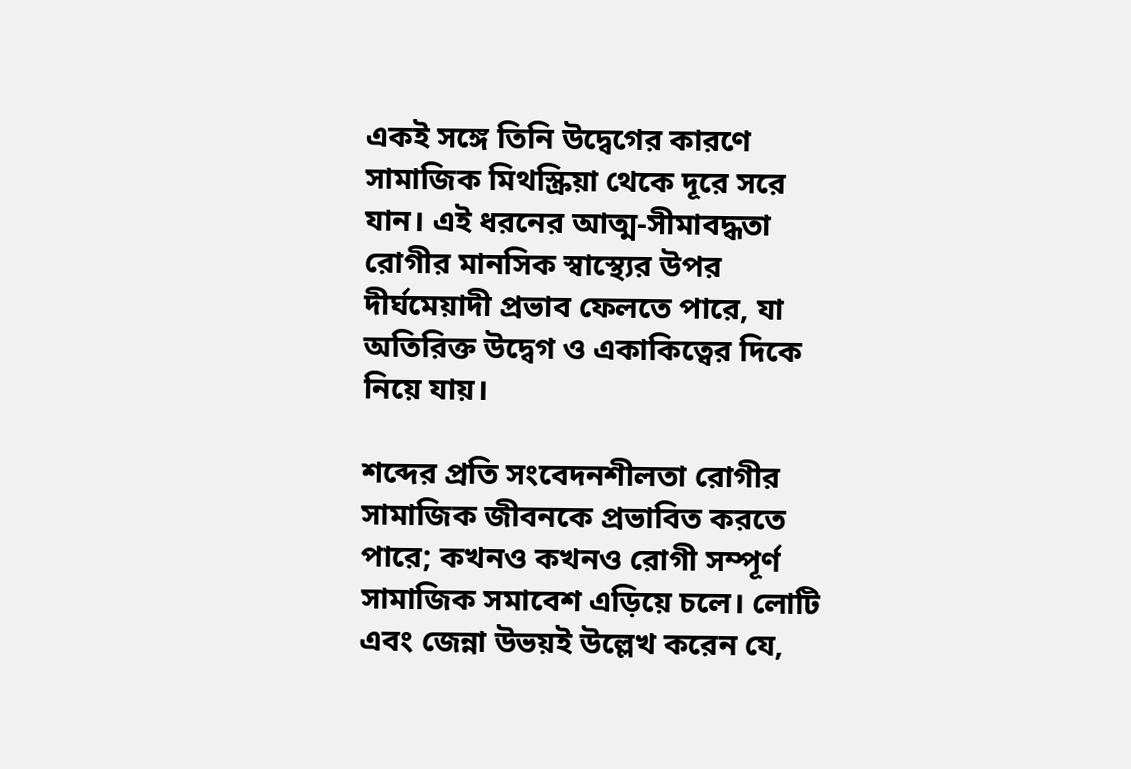একই সঙ্গে তিনি উদ্বেগের কারণে সামাজিক মিথস্ক্রিয়া থেকে দূরে সরে যান। এই ধরনের আত্ম-সীমাবদ্ধতা রোগীর মানসিক স্বাস্থ্যের উপর দীর্ঘমেয়াদী প্রভাব ফেলতে পারে, যা অতিরিক্ত উদ্বেগ ও একাকিত্বের দিকে নিয়ে যায়।

শব্দের প্রতি সংবেদনশীলতা রোগীর সামাজিক জীবনকে প্রভাবিত করতে পারে; কখনও কখনও রোগী সম্পূর্ণ সামাজিক সমাবেশ এড়িয়ে চলে। লোটি এবং জেন্না উভয়ই উল্লেখ করেন যে,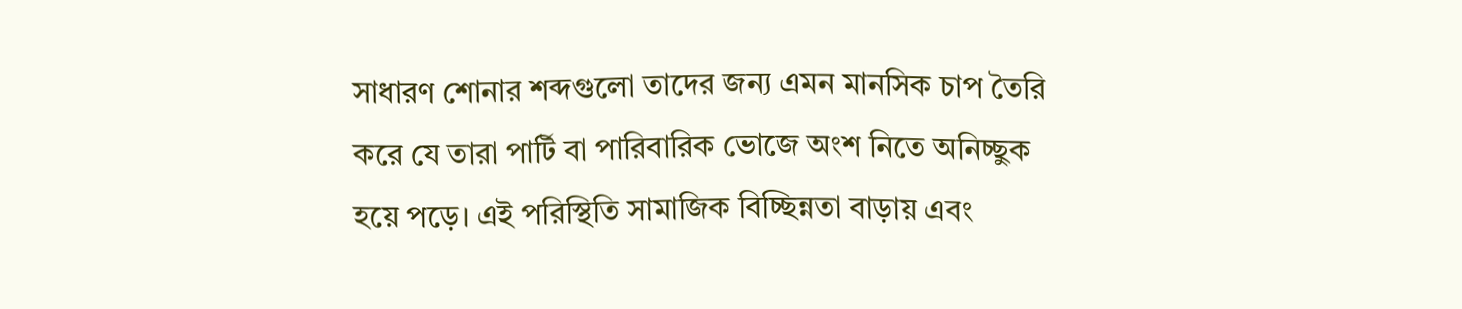সাধারণ শোনার শব্দগুলো তাদের জন্য এমন মানসিক চাপ তৈরি করে যে তারা পার্টি বা পারিবারিক ভোজে অংশ নিতে অনিচ্ছুক হয়ে পড়ে। এই পরিস্থিতি সামাজিক বিচ্ছিন্নতা বাড়ায় এবং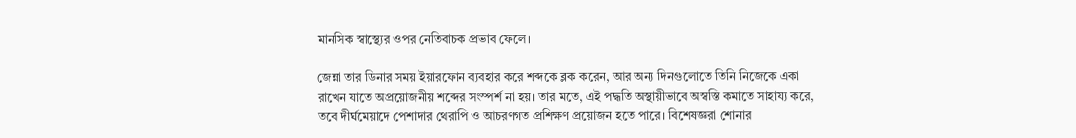মানসিক স্বাস্থ্যের ওপর নেতিবাচক প্রভাব ফেলে।

জেন্না তার ডিনার সময় ইয়ারফোন ব্যবহার করে শব্দকে ব্লক করেন, আর অন্য দিনগুলোতে তিনি নিজেকে একা রাখেন যাতে অপ্রয়োজনীয় শব্দের সংস্পর্শ না হয়। তার মতে, এই পদ্ধতি অস্থায়ীভাবে অস্বস্তি কমাতে সাহায্য করে, তবে দীর্ঘমেয়াদে পেশাদার থেরাপি ও আচরণগত প্রশিক্ষণ প্রয়োজন হতে পারে। বিশেষজ্ঞরা শোনার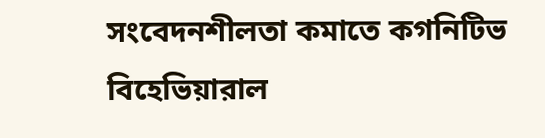সংবেদনশীলতা কমাতে কগনিটিভ বিহেভিয়ারাল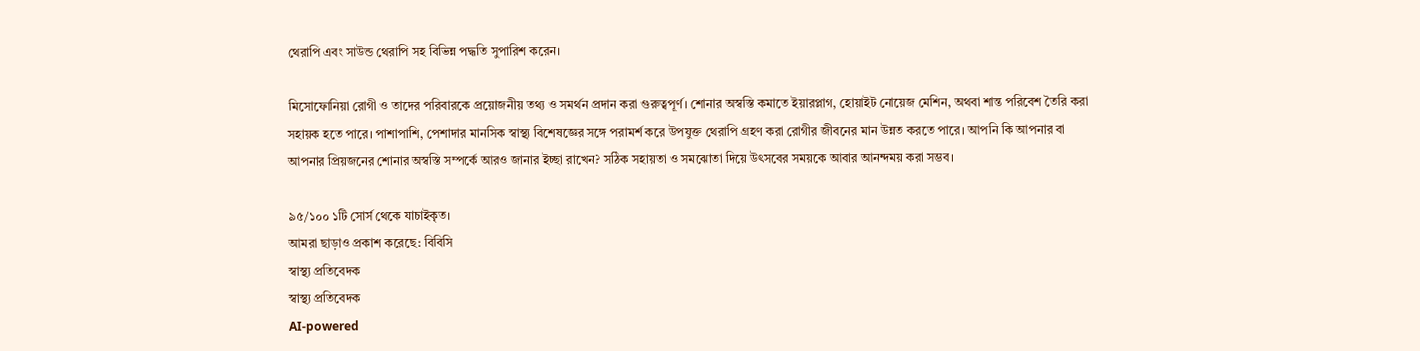থেরাপি এবং সাউন্ড থেরাপি সহ বিভিন্ন পদ্ধতি সুপারিশ করেন।

মিসোফোনিয়া রোগী ও তাদের পরিবারকে প্রয়োজনীয় তথ্য ও সমর্থন প্রদান করা গুরুত্বপূর্ণ। শোনার অস্বস্তি কমাতে ইয়ারপ্লাগ, হোয়াইট নোয়েজ মেশিন, অথবা শান্ত পরিবেশ তৈরি করা সহায়ক হতে পারে। পাশাপাশি, পেশাদার মানসিক স্বাস্থ্য বিশেষজ্ঞের সঙ্গে পরামর্শ করে উপযুক্ত থেরাপি গ্রহণ করা রোগীর জীবনের মান উন্নত করতে পারে। আপনি কি আপনার বা আপনার প্রিয়জনের শোনার অস্বস্তি সম্পর্কে আরও জানার ইচ্ছা রাখেন? সঠিক সহায়তা ও সমঝোতা দিয়ে উৎসবের সময়কে আবার আনন্দময় করা সম্ভব।

৯৫/১০০ ১টি সোর্স থেকে যাচাইকৃত।
আমরা ছাড়াও প্রকাশ করেছে: বিবিসি
স্বাস্থ্য প্রতিবেদক
স্বাস্থ্য প্রতিবেদক
AI-powered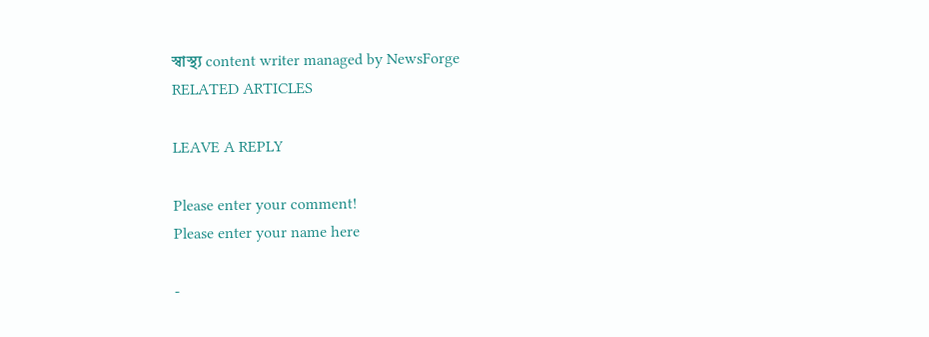স্বাস্থ্য content writer managed by NewsForge
RELATED ARTICLES

LEAVE A REPLY

Please enter your comment!
Please enter your name here

-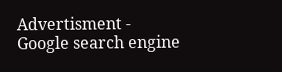Advertisment -
Google search engine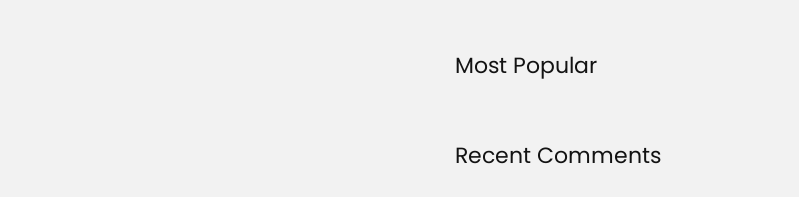Most Popular

Recent Comments